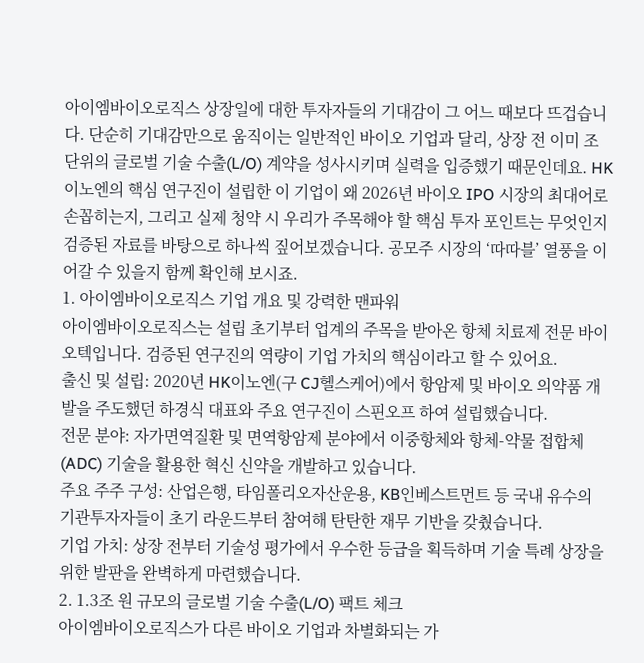아이엠바이오로직스 상장일에 대한 투자자들의 기대감이 그 어느 때보다 뜨겁습니다. 단순히 기대감만으로 움직이는 일반적인 바이오 기업과 달리, 상장 전 이미 조 단위의 글로벌 기술 수출(L/O) 계약을 성사시키며 실력을 입증했기 때문인데요. HK이노엔의 핵심 연구진이 설립한 이 기업이 왜 2026년 바이오 IPO 시장의 최대어로 손꼽히는지, 그리고 실제 청약 시 우리가 주목해야 할 핵심 투자 포인트는 무엇인지 검증된 자료를 바탕으로 하나씩 짚어보겠습니다. 공모주 시장의 ‘따따블’ 열풍을 이어갈 수 있을지 함께 확인해 보시죠.
1. 아이엠바이오로직스 기업 개요 및 강력한 맨파워
아이엠바이오로직스는 설립 초기부터 업계의 주목을 받아온 항체 치료제 전문 바이오텍입니다. 검증된 연구진의 역량이 기업 가치의 핵심이라고 할 수 있어요.
출신 및 설립: 2020년 HK이노엔(구 CJ헬스케어)에서 항암제 및 바이오 의약품 개발을 주도했던 하경식 대표와 주요 연구진이 스핀오프 하여 설립했습니다.
전문 분야: 자가면역질환 및 면역항암제 분야에서 이중항체와 항체-약물 접합체(ADC) 기술을 활용한 혁신 신약을 개발하고 있습니다.
주요 주주 구성: 산업은행, 타임폴리오자산운용, KB인베스트먼트 등 국내 유수의 기관투자자들이 초기 라운드부터 참여해 탄탄한 재무 기반을 갖췄습니다.
기업 가치: 상장 전부터 기술성 평가에서 우수한 등급을 획득하며 기술 특례 상장을 위한 발판을 완벽하게 마련했습니다.
2. 1.3조 원 규모의 글로벌 기술 수출(L/O) 팩트 체크
아이엠바이오로직스가 다른 바이오 기업과 차별화되는 가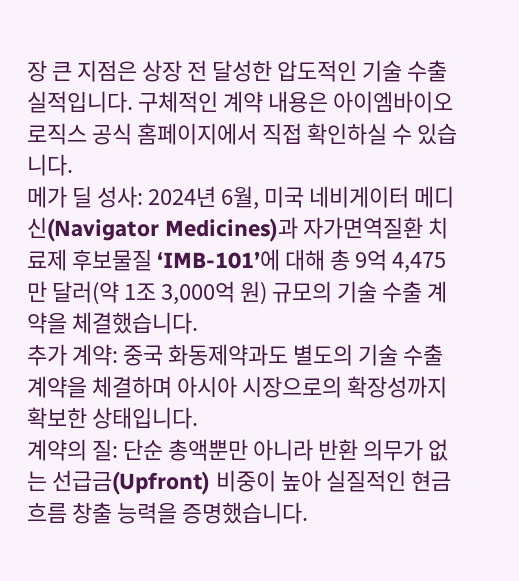장 큰 지점은 상장 전 달성한 압도적인 기술 수출 실적입니다. 구체적인 계약 내용은 아이엠바이오로직스 공식 홈페이지에서 직접 확인하실 수 있습니다.
메가 딜 성사: 2024년 6월, 미국 네비게이터 메디신(Navigator Medicines)과 자가면역질환 치료제 후보물질 ‘IMB-101’에 대해 총 9억 4,475만 달러(약 1조 3,000억 원) 규모의 기술 수출 계약을 체결했습니다.
추가 계약: 중국 화동제약과도 별도의 기술 수출 계약을 체결하며 아시아 시장으로의 확장성까지 확보한 상태입니다.
계약의 질: 단순 총액뿐만 아니라 반환 의무가 없는 선급금(Upfront) 비중이 높아 실질적인 현금 흐름 창출 능력을 증명했습니다.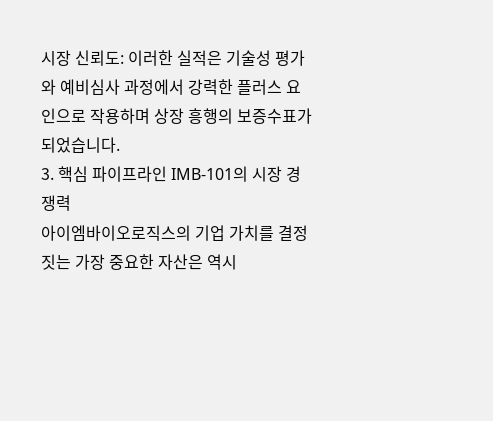시장 신뢰도: 이러한 실적은 기술성 평가와 예비심사 과정에서 강력한 플러스 요인으로 작용하며 상장 흥행의 보증수표가 되었습니다.
3. 핵심 파이프라인 IMB-101의 시장 경쟁력
아이엠바이오로직스의 기업 가치를 결정짓는 가장 중요한 자산은 역시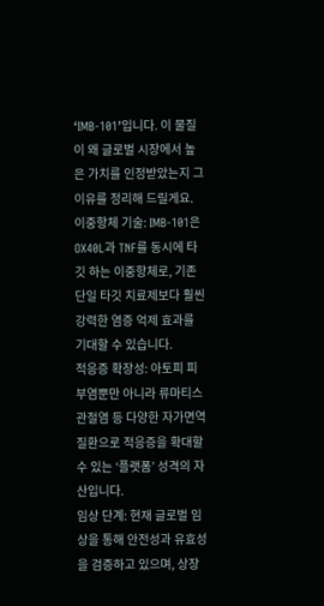‘IMB-101’입니다. 이 물질이 왜 글로벌 시장에서 높은 가치를 인정받았는지 그 이유를 정리해 드릴게요.
이중항체 기술: IMB-101은 OX40L과 TNF를 동시에 타깃 하는 이중항체로, 기존 단일 타깃 치료제보다 훨씬 강력한 염증 억제 효과를 기대할 수 있습니다.
적응증 확장성: 아토피 피부염뿐만 아니라 류마티스 관절염 등 다양한 자가면역질환으로 적응증을 확대할 수 있는 ‘플랫폼’ 성격의 자산입니다.
임상 단계: 현재 글로벌 임상을 통해 안전성과 유효성을 검증하고 있으며, 상장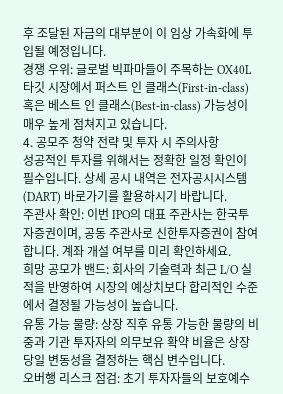후 조달된 자금의 대부분이 이 임상 가속화에 투입될 예정입니다.
경쟁 우위: 글로벌 빅파마들이 주목하는 OX40L 타깃 시장에서 퍼스트 인 클래스(First-in-class) 혹은 베스트 인 클래스(Best-in-class) 가능성이 매우 높게 점쳐지고 있습니다.
4. 공모주 청약 전략 및 투자 시 주의사항
성공적인 투자를 위해서는 정확한 일정 확인이 필수입니다. 상세 공시 내역은 전자공시시스템(DART) 바로가기를 활용하시기 바랍니다.
주관사 확인: 이번 IPO의 대표 주관사는 한국투자증권이며, 공동 주관사로 신한투자증권이 참여합니다. 계좌 개설 여부를 미리 확인하세요.
희망 공모가 밴드: 회사의 기술력과 최근 L/O 실적을 반영하여 시장의 예상치보다 합리적인 수준에서 결정될 가능성이 높습니다.
유통 가능 물량: 상장 직후 유통 가능한 물량의 비중과 기관 투자자의 의무보유 확약 비율은 상장 당일 변동성을 결정하는 핵심 변수입니다.
오버행 리스크 점검: 초기 투자자들의 보호예수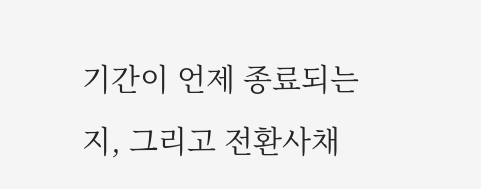기간이 언제 종료되는지, 그리고 전환사채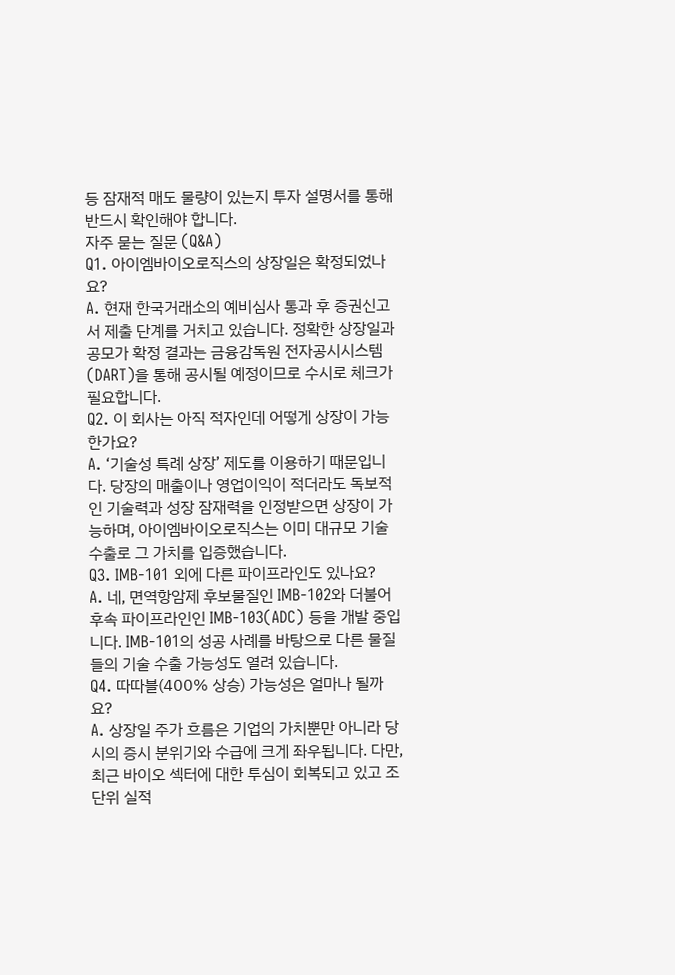등 잠재적 매도 물량이 있는지 투자 설명서를 통해 반드시 확인해야 합니다.
자주 묻는 질문 (Q&A)
Q1. 아이엠바이오로직스의 상장일은 확정되었나요?
A. 현재 한국거래소의 예비심사 통과 후 증권신고서 제출 단계를 거치고 있습니다. 정확한 상장일과 공모가 확정 결과는 금융감독원 전자공시시스템(DART)을 통해 공시될 예정이므로 수시로 체크가 필요합니다.
Q2. 이 회사는 아직 적자인데 어떻게 상장이 가능한가요?
A. ‘기술성 특례 상장’ 제도를 이용하기 때문입니다. 당장의 매출이나 영업이익이 적더라도 독보적인 기술력과 성장 잠재력을 인정받으면 상장이 가능하며, 아이엠바이오로직스는 이미 대규모 기술 수출로 그 가치를 입증했습니다.
Q3. IMB-101 외에 다른 파이프라인도 있나요?
A. 네, 면역항암제 후보물질인 IMB-102와 더불어 후속 파이프라인인 IMB-103(ADC) 등을 개발 중입니다. IMB-101의 성공 사례를 바탕으로 다른 물질들의 기술 수출 가능성도 열려 있습니다.
Q4. 따따블(400% 상승) 가능성은 얼마나 될까요?
A. 상장일 주가 흐름은 기업의 가치뿐만 아니라 당시의 증시 분위기와 수급에 크게 좌우됩니다. 다만, 최근 바이오 섹터에 대한 투심이 회복되고 있고 조 단위 실적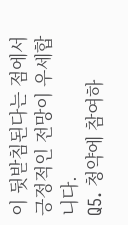이 뒷받침된다는 점에서 긍정적인 전망이 우세합니다.
Q5. 청약에 참여하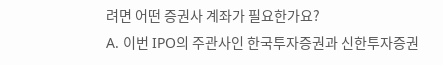려면 어떤 증권사 계좌가 필요한가요?
A. 이번 IPO의 주관사인 한국투자증권과 신한투자증권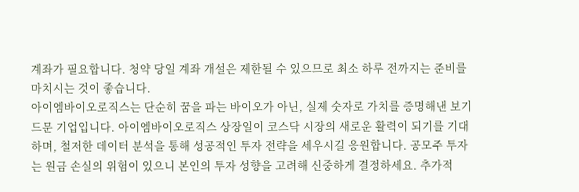계좌가 필요합니다. 청약 당일 계좌 개설은 제한될 수 있으므로 최소 하루 전까지는 준비를 마치시는 것이 좋습니다.
아이엠바이오로직스는 단순히 꿈을 파는 바이오가 아닌, 실제 숫자로 가치를 증명해낸 보기 드문 기업입니다. 아이엠바이오로직스 상장일이 코스닥 시장의 새로운 활력이 되기를 기대하며, 철저한 데이터 분석을 통해 성공적인 투자 전략을 세우시길 응원합니다. 공모주 투자는 원금 손실의 위험이 있으니 본인의 투자 성향을 고려해 신중하게 결정하세요. 추가적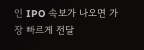인 IPO 속보가 나오면 가장 빠르게 전달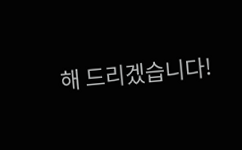해 드리겠습니다!